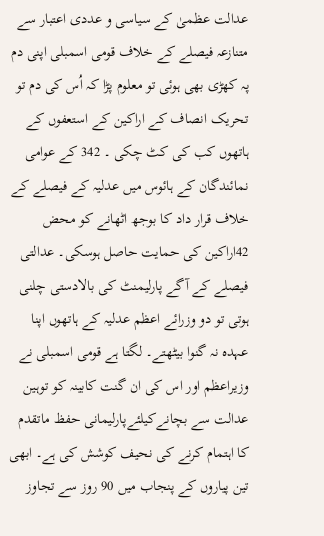عدالت عظمیٰ کے سیاسی و عددی اعتبار سے متنازعہ فیصلے کے خلاف قومی اسمبلی اپنی دم پہ کھڑی بھی ہوئی تو معلوم پڑا کہ اُس کی دم تو تحریک انصاف کے اراکین کے استعفوں کے ہاتھوں کب کی کٹ چکی ۔ 342 کے عوامی نمائندگان کے ہائوس میں عدلیہ کے فیصلے کے خلاف قرار داد کا بوجھ اٹھانے کو محض 42اراکین کی حمایت حاصل ہوسکی۔ عدالتی فیصلے کے آگے پارلیمنٹ کی بالادستی چلنی ہوتی تو دو وزرائے اعظم عدلیہ کے ہاتھوں اپنا عہدہ نہ گنوا بیٹھتے۔ لگتا ہے قومی اسمبلی نے وزیراعظم اور اس کی ان گنت کابینہ کو توہین عدالت سے بچانےکیلئےپارلیمانی حفظ ماتقدم کا اہتمام کرنے کی نحیف کوشش کی ہے۔ ابھی تین پیاروں کے پنجاب میں 90 روز سے تجاوز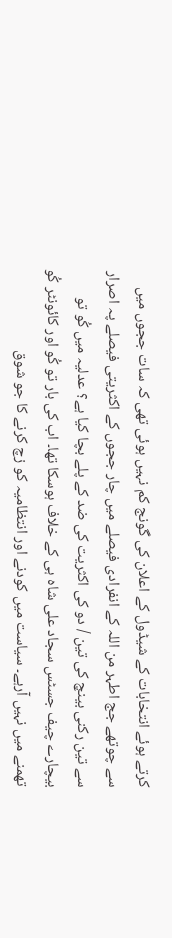کرتے ہوئے انتخابات کے شیڈول کے اعلان کی گونج کم نہیں ہوئی تھی کہ سات ججوں میں سے چوتھے جج اطہر من اللہ کے انفرادی فیصلے میں چار ججوں کے اکثریتی فیصلے پہ اصرار سے تین رکنی بینچ کی تین / دو کی اکثریت کی ضد کے پلے بچا کیا ہے؟ عدلیہ میں کُو تو بیچارے چیف جسٹس سجاد علی شاہ ہی کے خلاف ہوسکا تھا۔ اب کی بار تو کُو اور کائونٹر کُو تھمنے میں نہیں آرہے۔ سیاست میں کودنے اور انتظامیہ کو زچ کرنے کا جو شوق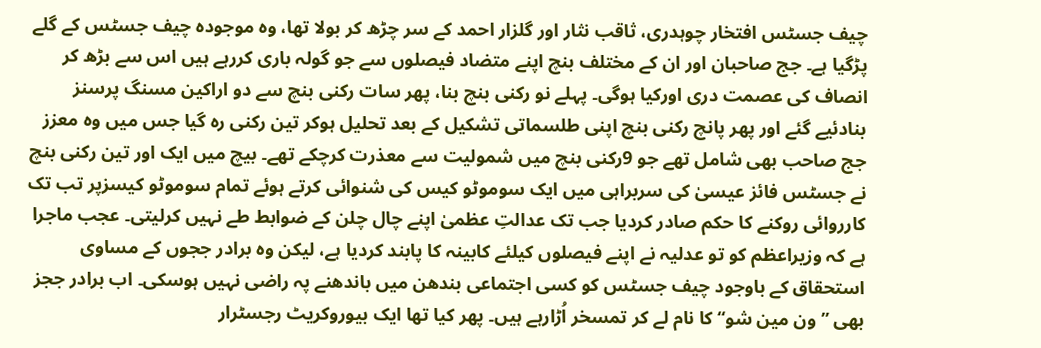چیف جسٹس افتخار چوہدری، ثاقب نثار اور گلزار احمد کے سر چڑھ کر بولا تھا، وہ موجودہ چیف جسٹس کے گلے پڑگیا ہے۔ جج صاحبان اور ان کے مختلف بنچ اپنے متضاد فیصلوں سے جو گولہ باری کررہے ہیں اس سے بڑھ کر انصاف کی عصمت دری اورکیا ہوگی۔ پہلے نو رکنی بنچ بنا، پھر سات رکنی بنچ سے دو اراکین مسنگ پرسنز بنادئیے گئے اور پھر پانچ رکنی بنچ اپنی طلسماتی تشکیل کے بعد تحلیل ہوکر تین رکنی رہ گیا جس میں وہ معزز جج صاحب بھی شامل تھے جو 9رکنی بنچ میں شمولیت سے معذرت کرچکے تھے۔ بیچ میں ایک اور تین رکنی بنچ نے جسٹس فائز عیسیٰ کی سربراہی میں ایک سوموٹو کیس کی شنوائی کرتے ہوئے تمام سوموٹو کیسزپر تب تک کارروائی روکنے کا حکم صادر کردیا جب تک عدالتِ عظمیٰ اپنے چال چلن کے ضوابط طے نہیں کرلیتی۔ عجب ماجرا ہے کہ وزیراعظم کو تو عدلیہ نے اپنے فیصلوں کیلئے کابینہ کا پابند کردیا ہے، لیکن وہ برادر ججوں کے مساوی استحقاق کے باوجود چیف جسٹس کو کسی اجتماعی بندھن میں باندھنے پہ راضی نہیں ہوسکی۔ اب برادر ججز بھی ’’ون مین شو‘‘ کا نام لے کر تمسخر اُڑارہے ہیں۔ پھر کیا تھا ایک بیوروکریٹ رجسٹرار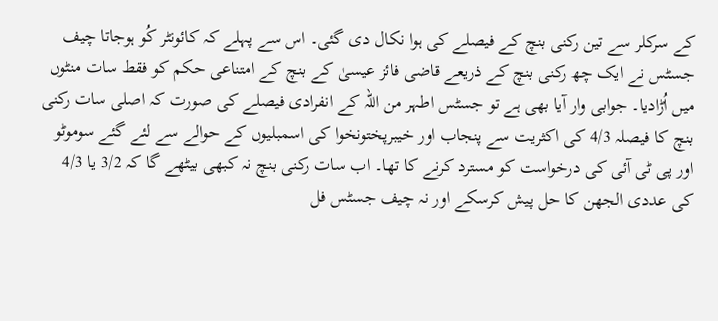کے سرکلر سے تین رکنی بنچ کے فیصلے کی ہوا نکال دی گئی۔ اس سے پہلے کہ کائونٹر کُو ہوجاتا چیف جسٹس نے ایک چھ رکنی بنچ کے ذریعے قاضی فائز عیسیٰ کے بنچ کے امتناعی حکم کو فقط سات منٹوں میں اُڑادیا۔ جوابی وار آیا بھی ہے تو جسٹس اطہر من اللہ کے انفرادی فیصلے کی صورت کہ اصلی سات رکنی بنچ کا فیصلہ 4/3 کی اکثریت سے پنجاب اور خیبرپختونخوا کی اسمبلیوں کے حوالے سے لئے گئے سوموٹو اور پی ٹی آئی کی درخواست کو مسترد کرنے کا تھا۔ اب سات رکنی بنچ نہ کبھی بیٹھے گا کہ 3/2 یا 4/3 کی عددی الجھن کا حل پیش کرسکے اور نہ چیف جسٹس فل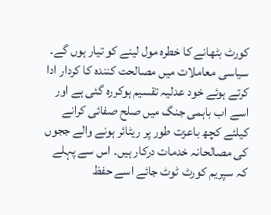کورٹ بٹھانے کا خطرہ مول لینے کو تیار ہوں گے۔ سیاسی معاملات میں مصالحت کنندہ کا کردار ادا کرتے ہوئے خود عدلیہ تقسیم ہوکررہ گئی ہے اور اسے اب باہمی جنگ میں صلح صفائی کرانے کیلئے کچھ باعزت طور پر ریٹائر ہونے والے ججوں کی مصالحانہ خدمات درکار ہیں۔ اس سے پہلے کہ سپریم کورٹ ٹوٹ جائے اسے حفظ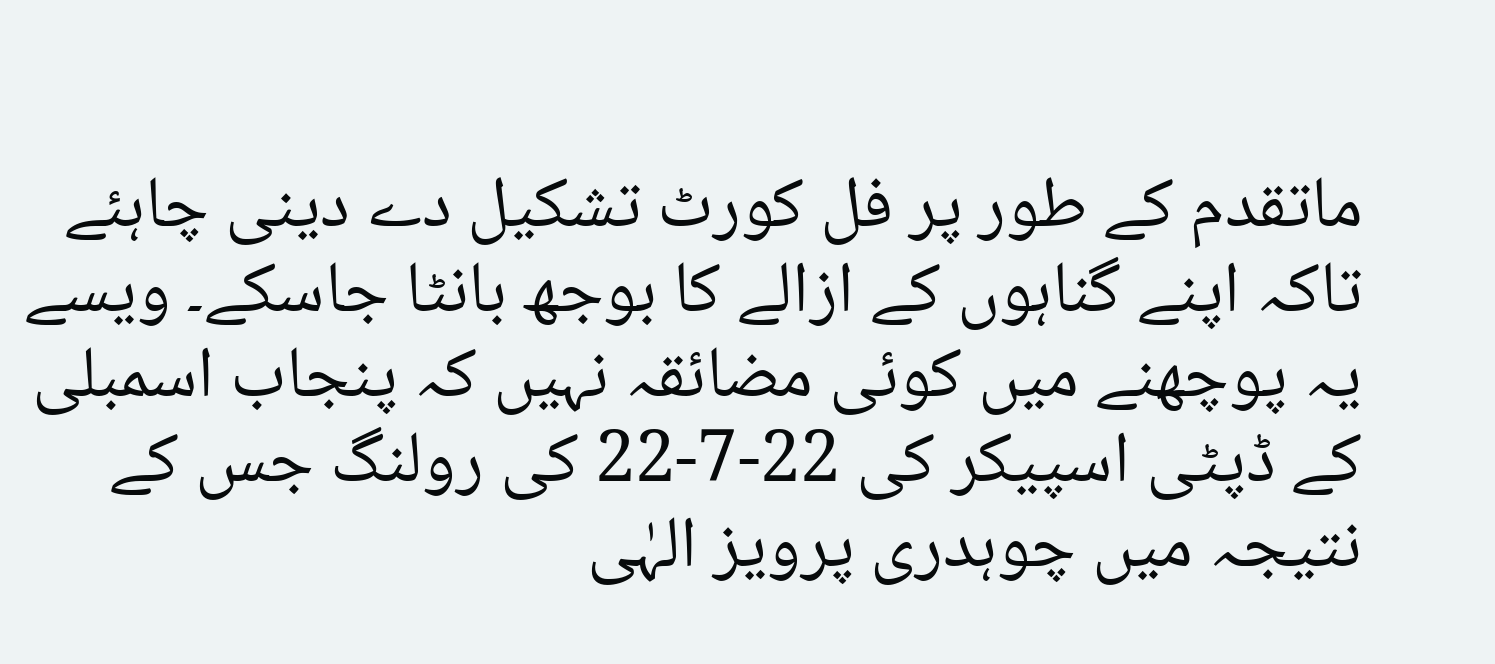ماتقدم کے طور پر فل کورٹ تشکیل دے دینی چاہئے تاکہ اپنے گناہوں کے ازالے کا بوجھ بانٹا جاسکے۔ ویسے یہ پوچھنے میں کوئی مضائقہ نہیں کہ پنجاب اسمبلی کے ڈپٹی اسپیکر کی 22-7-22 کی رولنگ جس کے نتیجہ میں چوہدری پرویز الہٰی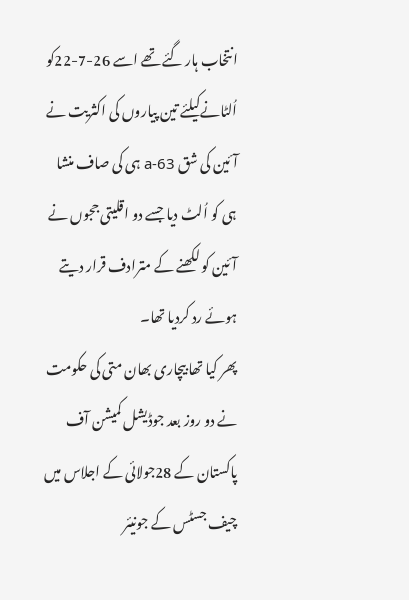انتخاب ہار گئے تھے اسے 26-7-22کو اُلٹانےکیلئے تین پیاروں کی اکثریت نے آئین کی شق 63-a ہی کی صاف منشا ہی کو اُلٹ دیا جسے دو اقلیتی ججوں نے آئین کو لکھنے کے مترادف قرار دیتے ہوئے رد کردیا تھا۔
پھر کیا تھا بیچاری بھان متی کی حکومت نے دو روز بعد جوڈیشل کمیشن آف پاکستان کے 28جولائی کے اجلاس میں چیف جسٹس کے جونیئر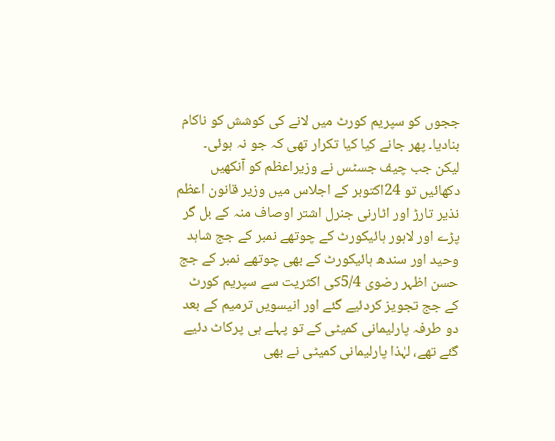ججوں کو سپریم کورٹ میں لانے کی کوشش کو ناکام بنادیا۔ پھر جانے کیا کیا تکرار تھی کہ جو نہ ہوئی۔ لیکن جب چیف جسٹس نے وزیراعظم کو آنکھیں دکھائیں تو 24اکتوبر کے اجلاس میں وزیر قانون اعظم نذیر تارڑ اور اٹارنی جنرل اشتر اوصاف منہ کے بل گر پڑے اور لاہور ہائیکورٹ کے چوتھے نمبر کے جج شاہد وحید اور سندھ ہائیکورٹ کے بھی چوتھے نمبر کے جج حسن اظہر رضوی 5/4کی اکثریت سے سپریم کورٹ کے جج تجویز کردئیے گئے اور انیسویں ترمیم کے بعد دو طرفہ پارلیمانی کمیٹی کے تو پہلے ہی پرکاٹ دئیے گئے تھے، لہٰذا پارلیمانی کمیٹی نے بھی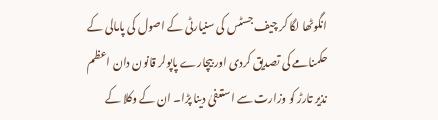انگوٹھا لگا کر چیف جسٹس کی سنیارٹی کے اصول کی پامالی کے حکمنامے کی تصدیق کردی اور بیچارے پاپولر قانون دان اعظم نذیر تارڑ کو وزارت سے استعفیٰ دینا پڑا۔ ان کے وکلا کے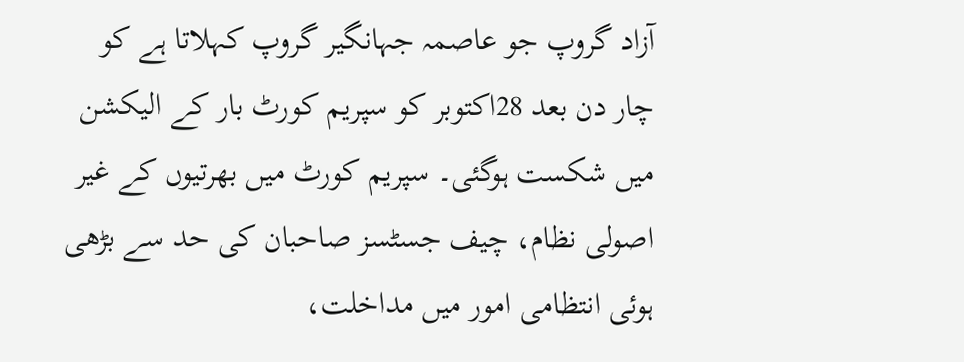آزاد گروپ جو عاصمہ جہانگیر گروپ کہلاتا ہے کو چار دن بعد 28اکتوبر کو سپریم کورٹ بار کے الیکشن میں شکست ہوگئی۔ سپریم کورٹ میں بھرتیوں کے غیر اصولی نظام، چیف جسٹسز صاحبان کی حد سے بڑھی ہوئی انتظامی امور میں مداخلت،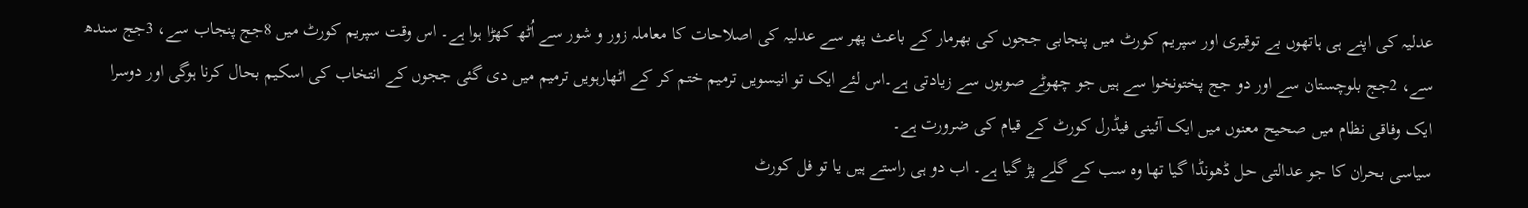عدلیہ کی اپنے ہی ہاتھوں بے توقیری اور سپریم کورٹ میں پنجابی ججوں کی بھرمار کے باعث پھر سے عدلیہ کی اصلاحات کا معاملہ زور و شور سے اُٹھ کھڑا ہوا ہے۔ اس وقت سپریم کورٹ میں 8جج پنجاب سے، 3جج سندھ سے، 2جج بلوچستان سے اور دو جج پختونخوا سے ہیں جو چھوٹے صوبوں سے زیادتی ہے۔اس لئے ایک تو انیسویں ترمیم ختم کر کے اٹھارہویں ترمیم میں دی گئی ججوں کے انتخاب کی اسکیم بحال کرنا ہوگی اور دوسرا ایک وفاقی نظام میں صحیح معنوں میں ایک آئینی فیڈرل کورٹ کے قیام کی ضرورت ہے۔
سیاسی بحران کا جو عدالتی حل ڈھونڈا گیا تھا وہ سب کے گلے پڑ گیا ہے۔ اب دو ہی راستے ہیں یا تو فل کورٹ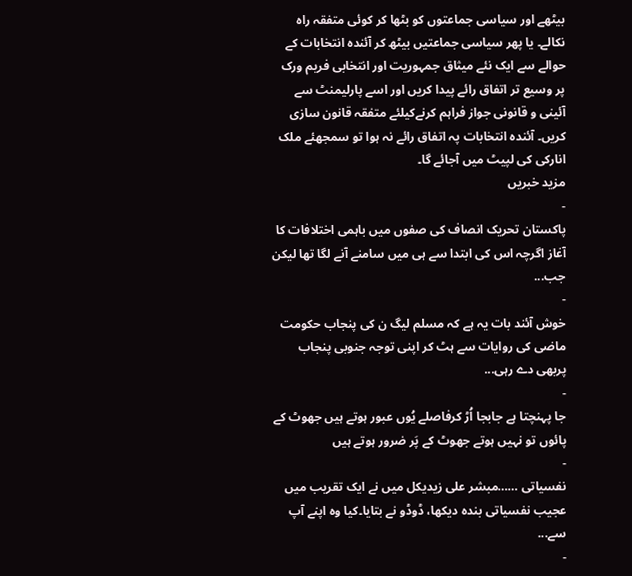بیٹھے اور سیاسی جماعتوں کو بٹھا کر کوئی متفقہ راہ نکالے۔ یا پھر سیاسی جماعتیں بیٹھ کر آئندہ انتخابات کے حوالے سے ایک نئے میثاق جمہوریت اور انتخابی فریم ورک پر وسیع تر اتفاق رائے پیدا کریں اور اسے پارلیمنٹ سے آئینی و قانونی جواز فراہم کرنےکیلئے متفقہ قانون سازی کریں۔ آئندہ انتخابات پہ اتفاق رائے نہ ہوا تو سمجھئے ملک انارکی کی لپیٹ میں آجائے گا۔
مزید خبریں
-
پاکستان تحریک انصاف کی صفوں میں باہمی اختلافات کا آغاز اگرچہ اس کی ابتدا سے ہی میں سامنے آنے لگا تھا لیکن جب...
-
خوش آئند بات یہ ہے کہ مسلم لیگ ن کی پنجاب حکومت ماضی کی روایات سے ہٹ کر اپنی توجہ جنوبی پنجاب پربھی دے رہی...
-
جا پہنچتا ہے جابجا اُڑ کرفاصلے یُوں عبور ہوتے ہیں جھوٹ کے پائوں تو نہیں ہوتے جھوٹ کے پَر ضرور ہوتے ہیں
-
نفسیاتی ……مبشر علی زیدیکل میں نے ایک تقریب میں عجیب نفسیاتی بندہ دیکھا، ڈوڈو نے بتایا۔کیا وہ اپنے آپ سے...
-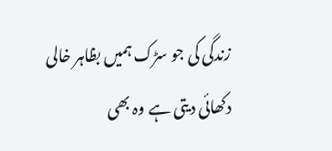زندگی کی جو سڑک ہمیں بظاہر خالی دکھائی دیتی ہے وہ بھی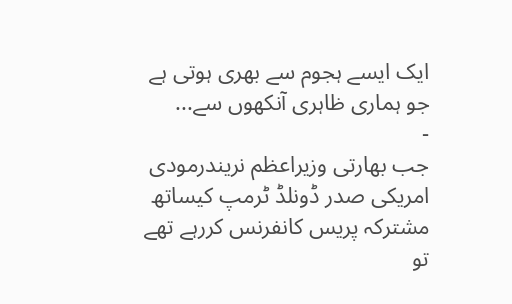ایک ایسے ہجوم سے بھری ہوتی ہے جو ہماری ظاہری آنکھوں سے...
-
جب بھارتی وزیراعظم نریندرمودی امریکی صدر ڈونلڈ ٹرمپ کیساتھ مشترکہ پریس کانفرنس کررہے تھے تو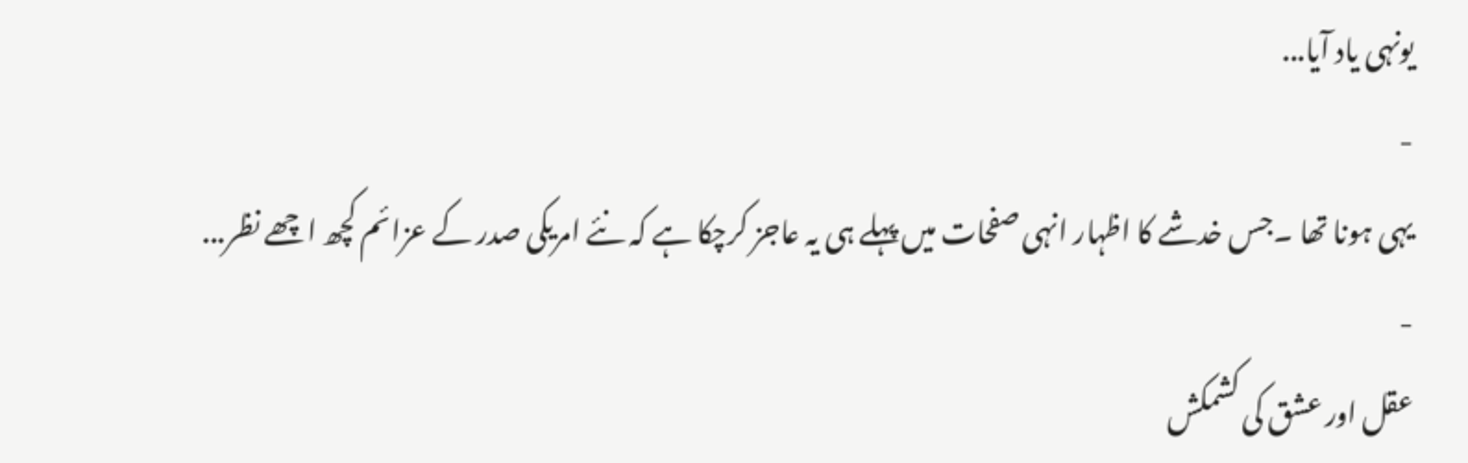یونہی یاد آیا...
-
یہی ہونا تھا ۔جس خدشے کا اظہار انہی صفحات میں پہلے ہی یہ عاجز کرچکا ہے کہ نئے امریکی صدر کے عزائم کچھ اچھے نظر...
-
عقل اور عشق کی کشمکش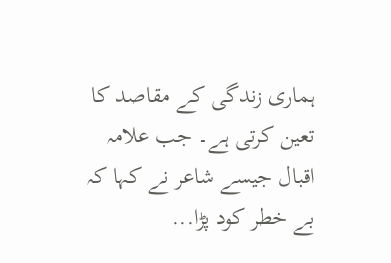ہماری زندگی کے مقاصد کا تعین کرتی ہے۔ جب علامہ اقبال جیسے شاعر نے کہا کہ بے خطر کود پڑا...